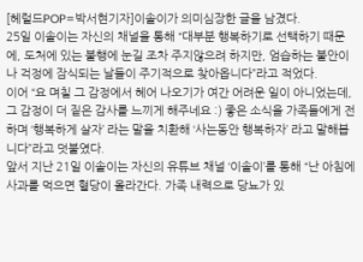[헤럴드POP=박서현기자]이솔이가 의미심장한 글을 남겼다.
25일 이솔이는 자신의 채널을 통해 “대부분 행복하기로 선택하기 때문에, 도처에 있는 불행에 눈길 조차 주지않으려 하지만, 엄습하는 불안이나 걱정에 잠식되는 날들이 주기적으로 찾아옵니다”라고 적었다.
이어 “요 며칠 그 감정에서 헤어 나오기가 여간 어려운 일이 아니었는데, 그 감정이 더 짙은 감사를 느끼게 해주네요 :) 좋은 소식을 가족들에게 전하며 ‘행복하게 살자’ 라는 말을 치환해 ‘사는동안 행복하자’ 라고 말해봅니다”라고 덧붙였다.
앞서 지난 21일 이솔이는 자신의 유튜브 채널 ‘이솔이’를 통해 “난 아침에 사과를 먹으면 혈당이 올라간다. 가족 내력으로 당뇨가 있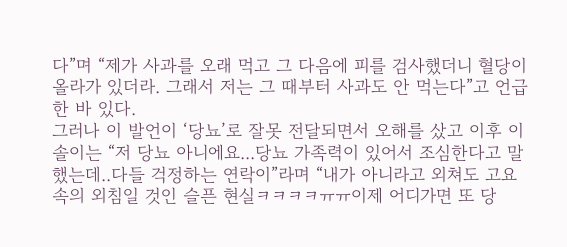다”며 “제가 사과를 오래 먹고 그 다음에 피를 검사했더니 혈당이 올라가 있더라. 그래서 저는 그 때부터 사과도 안 먹는다”고 언급한 바 있다.
그러나 이 발언이 ‘당뇨’로 잘못 전달되면서 오해를 샀고 이후 이솔이는 “저 당뇨 아니에요...당뇨 가족력이 있어서 조심한다고 말했는데..다들 걱정하는 연락이”라며 “내가 아니라고 외쳐도 고요속의 외침일 것인 슬픈 현실ㅋㅋㅋㅋㅠㅠ이제 어디가면 또 당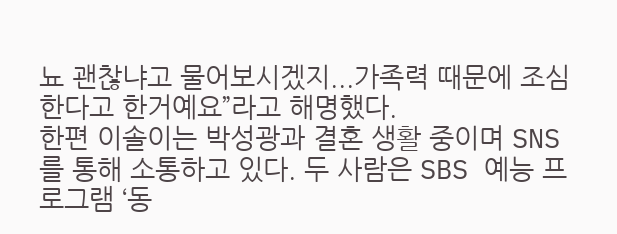뇨 괜찮냐고 물어보시겠지...가족력 때문에 조심한다고 한거예요”라고 해명했다.
한편 이솔이는 박성광과 결혼 생활 중이며 SNS를 통해 소통하고 있다. 두 사람은 SBS 예능 프로그램 ‘동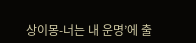상이몽-너는 내 운명’에 출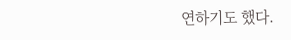연하기도 했다.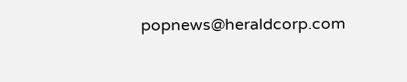popnews@heraldcorp.com